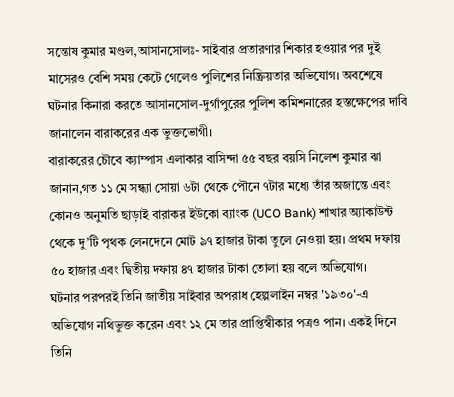সন্তোষ কুমার মণ্ডল,আসানসোলঃ- সাইবার প্রতারণার শিকার হওয়ার পর দুই মাসেরও বেশি সময় কেটে গেলেও পুলিশের নিষ্ক্রিয়তার অভিযোগ। অবশেষে ঘটনার কিনারা করতে আসানসোল-দুর্গাপুরের পুলিশ কমিশনারের হস্তক্ষেপের দাবি জানালেন বারাকরের এক ভুক্তভোগী।
বারাকরের চৌবে ক্যাম্পাস এলাকার বাসিন্দা ৫৫ বছর বয়সি নিলেশ কুমার ঝা জানান,গত ১১ মে সন্ধ্যা সোয়া ৬টা থেকে পৌনে ৭টার মধ্যে তাঁর অজান্তে এবং কোনও অনুমতি ছাড়াই বারাকর ইউকো ব্যাংক (UCO Bank) শাখার অ্যাকাউন্ট থেকে দু’টি পৃথক লেনদেনে মোট ৯৭ হাজার টাকা তুলে নেওয়া হয়। প্রথম দফায় ৫০ হাজার এবং দ্বিতীয় দফায় ৪৭ হাজার টাকা তোলা হয় বলে অভিযোগ।
ঘটনার পরপরই তিনি জাতীয় সাইবার অপরাধ হেল্পলাইন নম্বর '১৯৩০'-এ অভিযোগ নথিভুক্ত করেন এবং ১২ মে তার প্রাপ্তিস্বীকার পত্রও পান। একই দিনে তিনি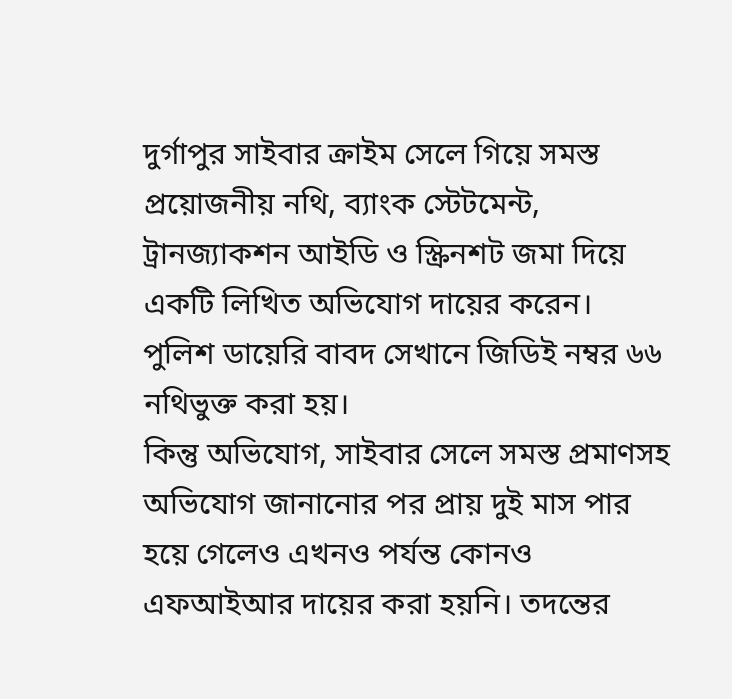দুর্গাপুর সাইবার ক্রাইম সেলে গিয়ে সমস্ত প্রয়োজনীয় নথি, ব্যাংক স্টেটমেন্ট, ট্রানজ্যাকশন আইডি ও স্ক্রিনশট জমা দিয়ে একটি লিখিত অভিযোগ দায়ের করেন। পুলিশ ডায়েরি বাবদ সেখানে জিডিই নম্বর ৬৬ নথিভুক্ত করা হয়।
কিন্তু অভিযোগ, সাইবার সেলে সমস্ত প্রমাণসহ অভিযোগ জানানোর পর প্রায় দুই মাস পার হয়ে গেলেও এখনও পর্যন্ত কোনও এফআইআর দায়ের করা হয়নি। তদন্তের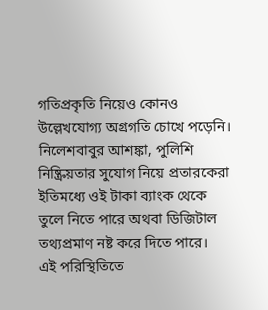গতিপ্রকৃতি নিয়েও কোনও উল্লেখযোগ্য অগ্রগতি চোখে পড়েনি। নিলেশবাবুর আশঙ্কা, পুলিশি নিষ্ক্রিয়তার সুযোগ নিয়ে প্রতারকেরা ইতিমধ্যে ওই টাকা ব্যাংক থেকে তুলে নিতে পারে অথবা ডিজিটাল তথ্যপ্রমাণ নষ্ট করে দিতে পারে।
এই পরিস্থিতিতে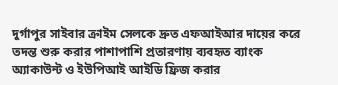দুর্গাপুর সাইবার ক্রাইম সেলকে দ্রুত এফআইআর দায়ের করে তদন্ত শুরু করার পাশাপাশি প্রতারণায় ব্যবহৃত ব্যাংক অ্যাকাউন্ট ও ইউপিআই আইডি ফ্রিজ করার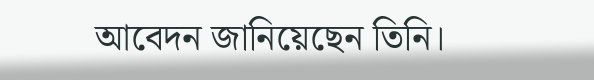আবেদন জানিয়েছেন তিনি।